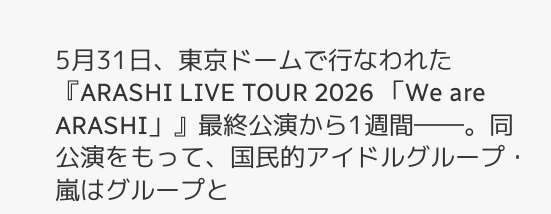5月31日、東京ドームで行なわれた『ARASHI LIVE TOUR 2026 「We are ARASHI」』最終公演から1週間――。同公演をもって、国民的アイドルグループ・嵐はグループと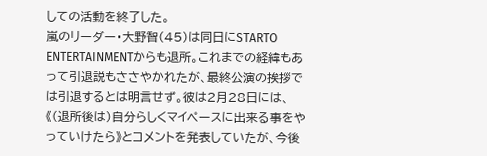しての活動を終了した。
嵐のリーダー・大野智(45)は同日にSTARTO ENTERTAINMENTからも退所。これまでの経緯もあって引退説もささやかれたが、最終公演の挨拶では引退するとは明言せず。彼は2月28日には、《(退所後は)自分らしくマイペースに出来る事をやっていけたら》とコメントを発表していたが、今後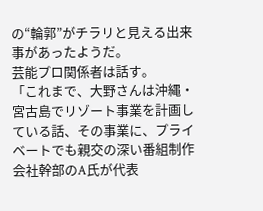の“輪郭”がチラリと見える出来事があったようだ。
芸能プロ関係者は話す。
「これまで、大野さんは沖縄・宮古島でリゾート事業を計画している話、その事業に、プライベートでも親交の深い番組制作会社幹部のA氏が代表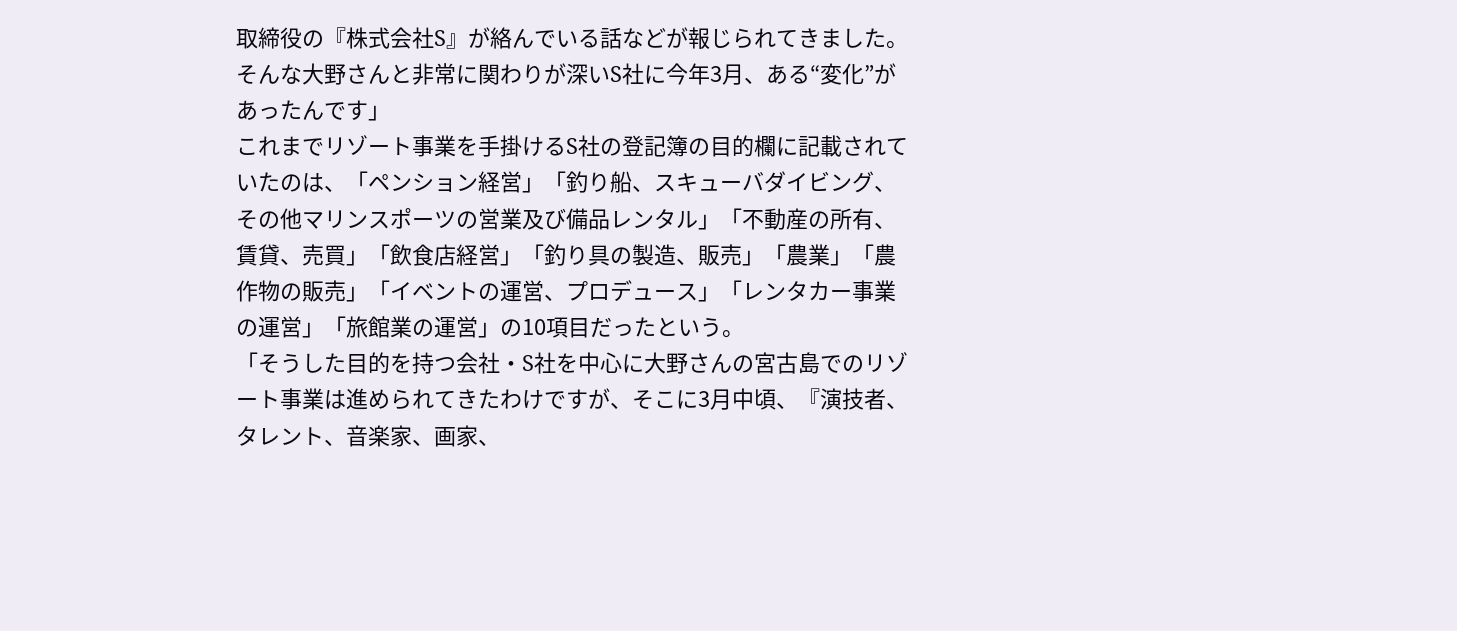取締役の『株式会社S』が絡んでいる話などが報じられてきました。そんな大野さんと非常に関わりが深いS社に今年3月、ある“変化”があったんです」
これまでリゾート事業を手掛けるS社の登記簿の目的欄に記載されていたのは、「ペンション経営」「釣り船、スキューバダイビング、その他マリンスポーツの営業及び備品レンタル」「不動産の所有、賃貸、売買」「飲食店経営」「釣り具の製造、販売」「農業」「農作物の販売」「イベントの運営、プロデュース」「レンタカー事業の運営」「旅館業の運営」の10項目だったという。
「そうした目的を持つ会社・S社を中心に大野さんの宮古島でのリゾート事業は進められてきたわけですが、そこに3月中頃、『演技者、タレント、音楽家、画家、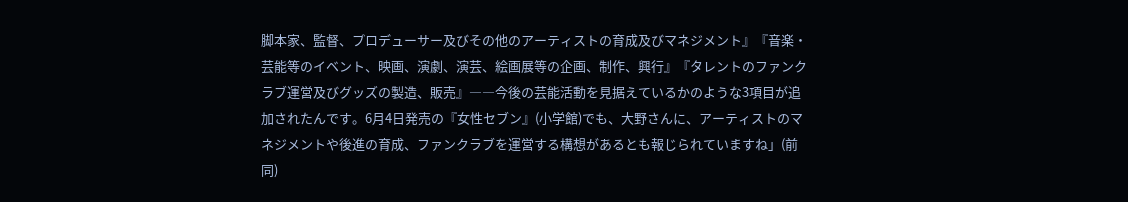脚本家、監督、プロデューサー及びその他のアーティストの育成及びマネジメント』『音楽・芸能等のイベント、映画、演劇、演芸、絵画展等の企画、制作、興行』『タレントのファンクラブ運営及びグッズの製造、販売』――今後の芸能活動を見据えているかのような3項目が追加されたんです。6月4日発売の『女性セブン』(小学館)でも、大野さんに、アーティストのマネジメントや後進の育成、ファンクラブを運営する構想があるとも報じられていますね」(前同)